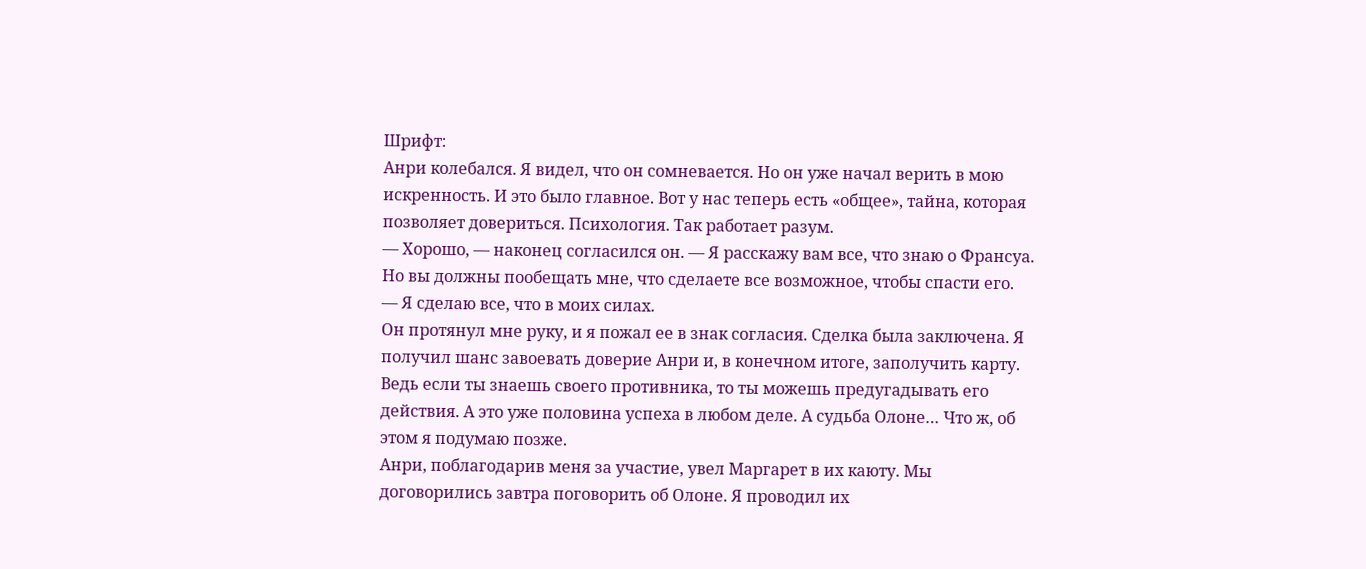Шрифт:
Анри колебался. Я видел, что он сомневается. Но он уже начал верить в мою искренность. И это было главное. Вот у нас теперь есть «общее», тайна, которая позволяет довериться. Психология. Так работает разум.
— Хорошо, — наконец согласился он. — Я расскажу вам все, что знаю о Франсуа. Но вы должны пообещать мне, что сделаете все возможное, чтобы спасти его.
— Я сделаю все, что в моих силах.
Он протянул мне руку, и я пожал ее в знак согласия. Сделка была заключена. Я получил шанс завоевать доверие Анри и, в конечном итоге, заполучить карту. Ведь если ты знаешь своего противника, то ты можешь предугадывать его действия. А это уже половина успеха в любом деле. А судьба Олоне… Что ж, об этом я подумаю позже.
Анри, поблагодарив меня за участие, увел Маргарет в их каюту. Мы договорились завтра поговорить об Олоне. Я проводил их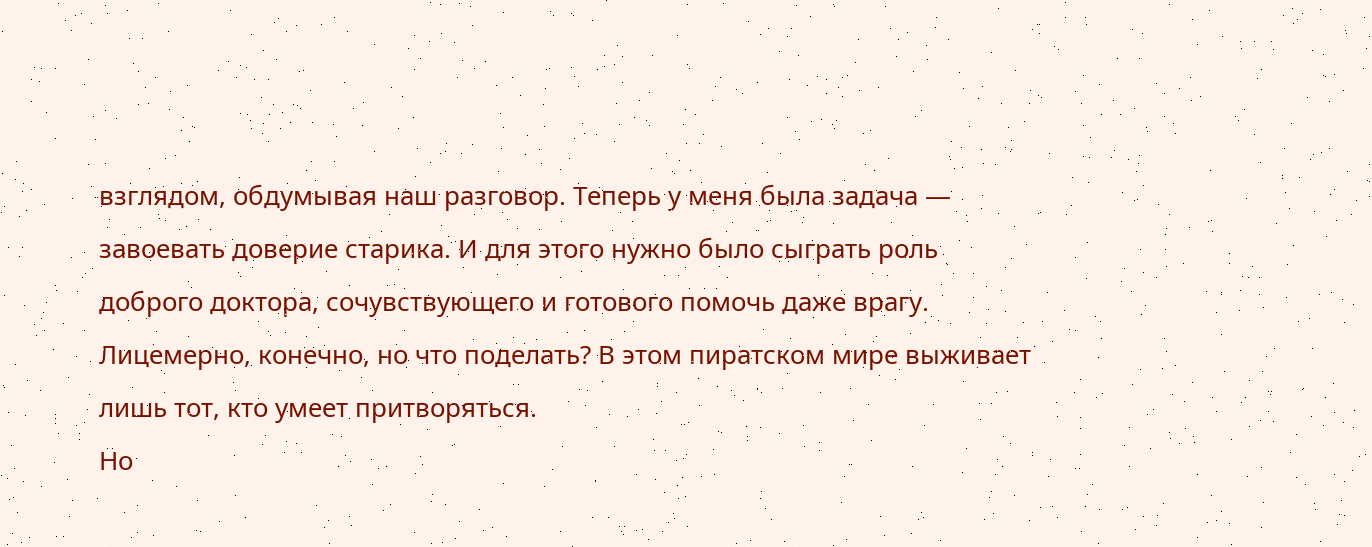взглядом, обдумывая наш разговор. Теперь у меня была задача — завоевать доверие старика. И для этого нужно было сыграть роль доброго доктора, сочувствующего и готового помочь даже врагу. Лицемерно, конечно, но что поделать? В этом пиратском мире выживает лишь тот, кто умеет притворяться.
Но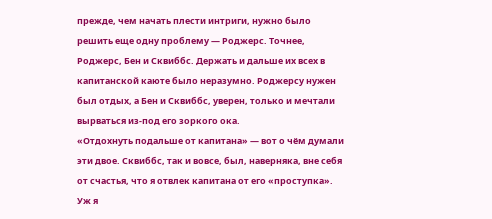прежде, чем начать плести интриги, нужно было решить еще одну проблему — Роджерс. Точнее, Роджерс, Бен и Сквиббс. Держать и дальше их всех в капитанской каюте было неразумно. Роджерсу нужен был отдых, а Бен и Сквиббс, уверен, только и мечтали вырваться из-под его зоркого ока.
«Отдохнуть подальше от капитана» — вот о чём думали эти двое. Сквиббс, так и вовсе, был, наверняка, вне себя от счастья, что я отвлек капитана от его «проступка». Уж я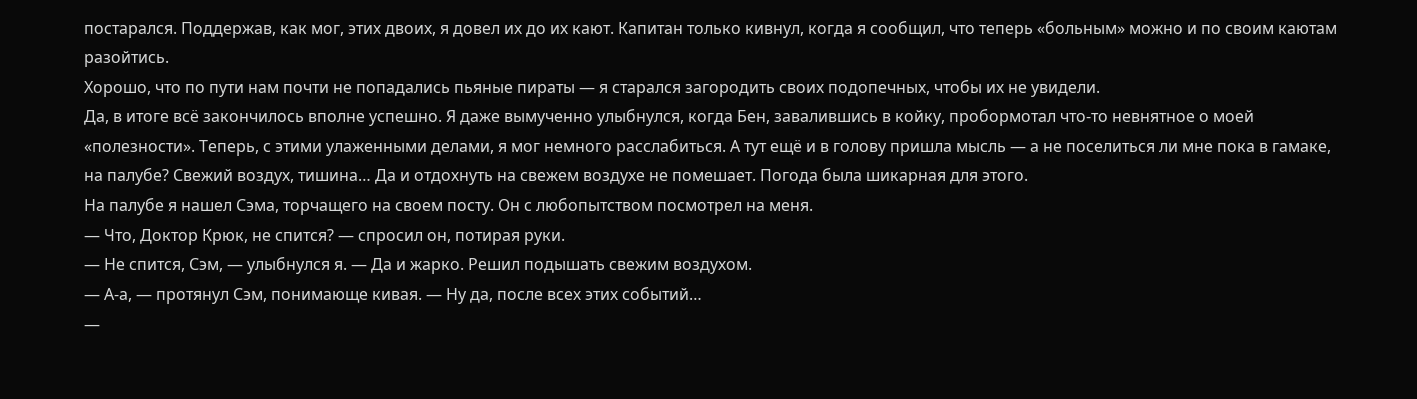постарался. Поддержав, как мог, этих двоих, я довел их до их кают. Капитан только кивнул, когда я сообщил, что теперь «больным» можно и по своим каютам разойтись.
Хорошо, что по пути нам почти не попадались пьяные пираты — я старался загородить своих подопечных, чтобы их не увидели.
Да, в итоге всё закончилось вполне успешно. Я даже вымученно улыбнулся, когда Бен, завалившись в койку, пробормотал что-то невнятное о моей «полезности». Теперь, с этими улаженными делами, я мог немного расслабиться. А тут ещё и в голову пришла мысль — а не поселиться ли мне пока в гамаке, на палубе? Свежий воздух, тишина… Да и отдохнуть на свежем воздухе не помешает. Погода была шикарная для этого.
На палубе я нашел Сэма, торчащего на своем посту. Он с любопытством посмотрел на меня.
— Что, Доктор Крюк, не спится? — спросил он, потирая руки.
— Не спится, Сэм, — улыбнулся я. — Да и жарко. Решил подышать свежим воздухом.
— А-а, — протянул Сэм, понимающе кивая. — Ну да, после всех этих событий…
—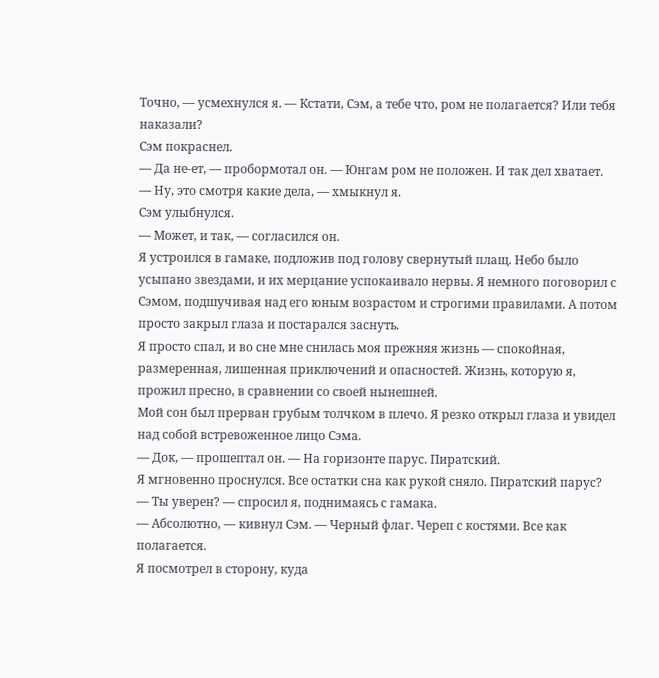Точно, — усмехнулся я. — Кстати, Сэм, а тебе что, ром не полагается? Или тебя наказали?
Сэм покраснел.
— Да не-ет, — пробормотал он. — Юнгам ром не положен. И так дел хватает.
— Ну, это смотря какие дела, — хмыкнул я.
Сэм улыбнулся.
— Может, и так, — согласился он.
Я устроился в гамаке, подложив под голову свернутый плащ. Небо было усыпано звездами, и их мерцание успокаивало нервы. Я немного поговорил с Сэмом, подшучивая над его юным возрастом и строгими правилами. А потом просто закрыл глаза и постарался заснуть.
Я просто спал, и во сне мне снилась моя прежняя жизнь — спокойная, размеренная, лишенная приключений и опасностей. Жизнь, которую я, прожил пресно, в сравнении со своей нынешней.
Мой сон был прерван грубым толчком в плечо. Я резко открыл глаза и увидел над собой встревоженное лицо Сэма.
— Док, — прошептал он. — На горизонте парус. Пиратский.
Я мгновенно проснулся. Все остатки сна как рукой сняло. Пиратский парус?
— Ты уверен? — спросил я, поднимаясь с гамака.
— Абсолютно, — кивнул Сэм. — Черный флаг. Череп с костями. Все как полагается.
Я посмотрел в сторону, куда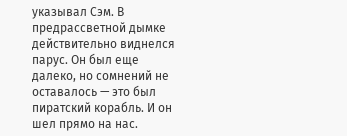указывал Сэм. В предрассветной дымке действительно виднелся парус. Он был еще далеко, но сомнений не оставалось — это был пиратский корабль. И он шел прямо на нас.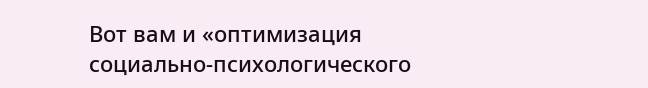Вот вам и «оптимизация социально-психологического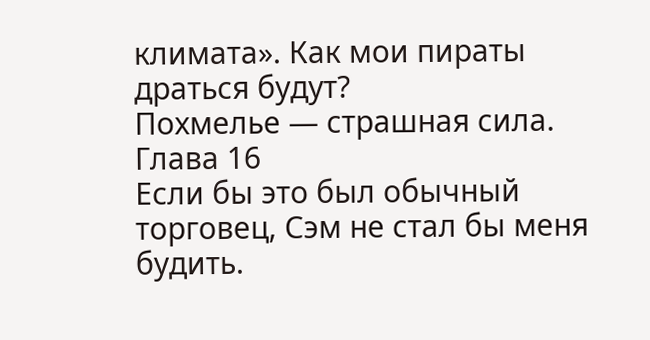климата». Как мои пираты драться будут?
Похмелье — страшная сила.
Глава 16
Если бы это был обычный торговец, Сэм не стал бы меня будить.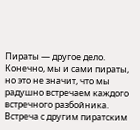Пираты — другое дело. Конечно, мы и сами пираты, но это не значит, что мы радушно встречаем каждого встречного разбойника. Встреча с другим пиратским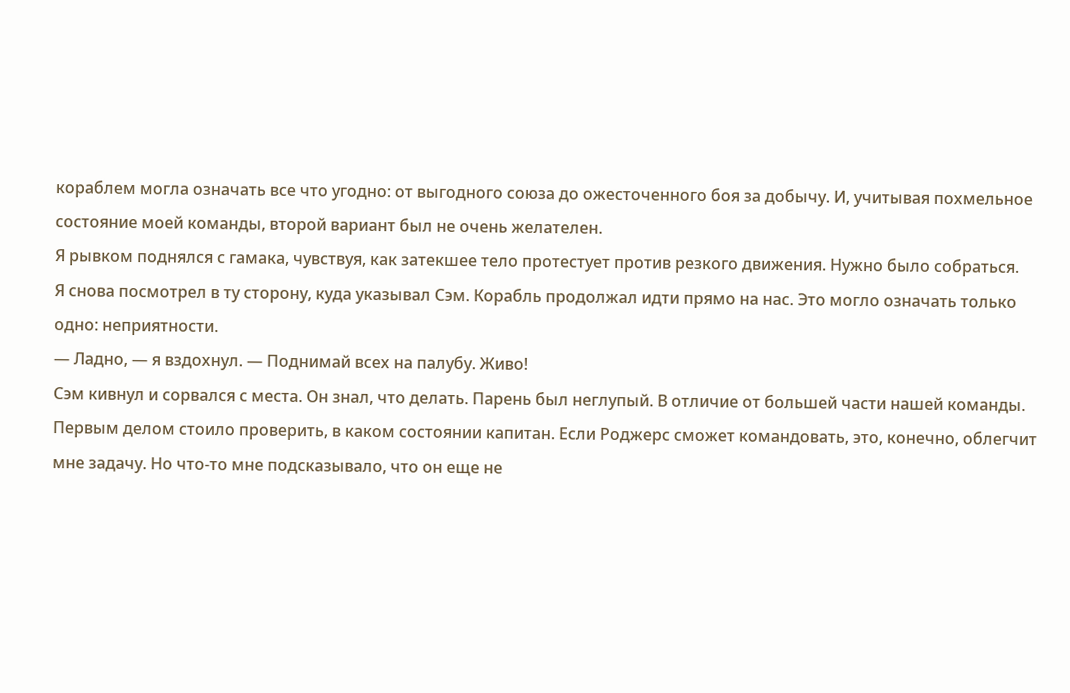кораблем могла означать все что угодно: от выгодного союза до ожесточенного боя за добычу. И, учитывая похмельное состояние моей команды, второй вариант был не очень желателен.
Я рывком поднялся с гамака, чувствуя, как затекшее тело протестует против резкого движения. Нужно было собраться.
Я снова посмотрел в ту сторону, куда указывал Сэм. Корабль продолжал идти прямо на нас. Это могло означать только одно: неприятности.
— Ладно, — я вздохнул. — Поднимай всех на палубу. Живо!
Сэм кивнул и сорвался с места. Он знал, что делать. Парень был неглупый. В отличие от большей части нашей команды.
Первым делом стоило проверить, в каком состоянии капитан. Если Роджерс сможет командовать, это, конечно, облегчит мне задачу. Но что-то мне подсказывало, что он еще не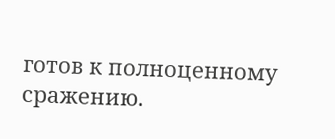готов к полноценному сражению.